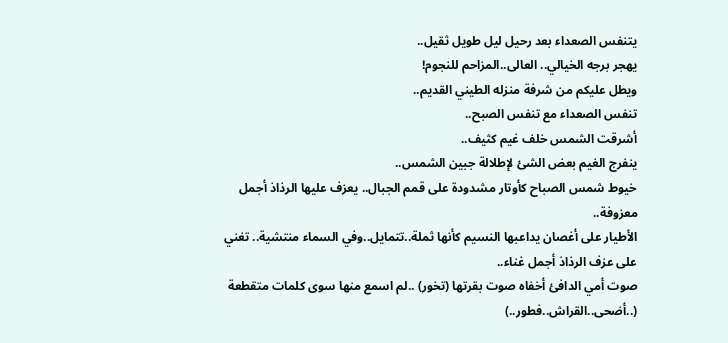يتنفس الصعداء بعد رحيل ليل طويل ثقيل..
يهجر برجه الخيالي.. العالى..المزاحم للنجوم!
ويطل عليكم من شرفة منزله الطيني القديم..
تنفس الصعداء مع تنفس الصبح..
أشرقت الشمس خلف غيم كثيف..
ينفرج الغيم بعض الشئ لإطلالة جبين الشمس..
خيوط شمس الصباح كأوتار مشدودة على قمم الجبال.. يعزف عليها الرذاذ أجمل معزوفة..
الأطيار على أغصان يداعبها النسيم كأنها ثملة..تتمايل..وفي السماء منتشية.. تغني على عزف الرذاذ أجمل غناء..
صوت أمي الدافئ أخفاه صوت بقرتها (تخور) ..لم اسمع منها سوى كلمات متقطعة (..أضحى..القراش..فطور..)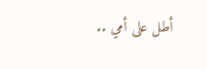أطل على أمي ..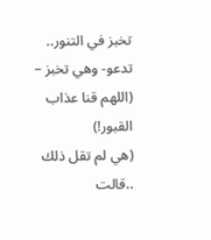تخبز في التنور..
تدعو- وهي تخبز – (اللهم قنا عذاب القبور!)
(هي لم تقل ذلك ..قالت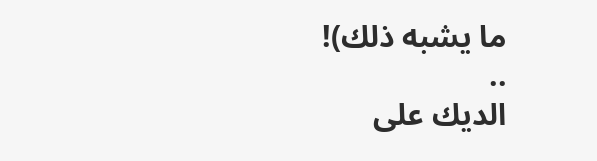ما يشبه ذلك)!
..
الديك على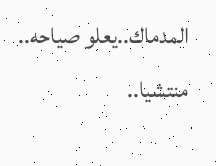المدماك..يعلو صياحه..
منتشيا..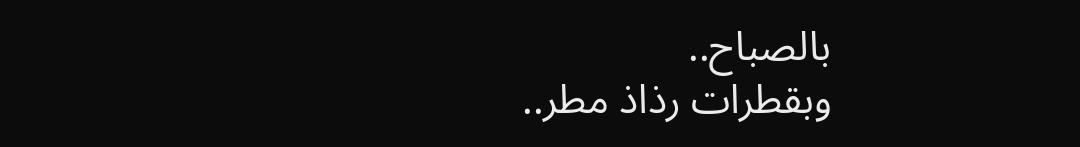بالصباح..
وبقطرات رذاذ مطر..